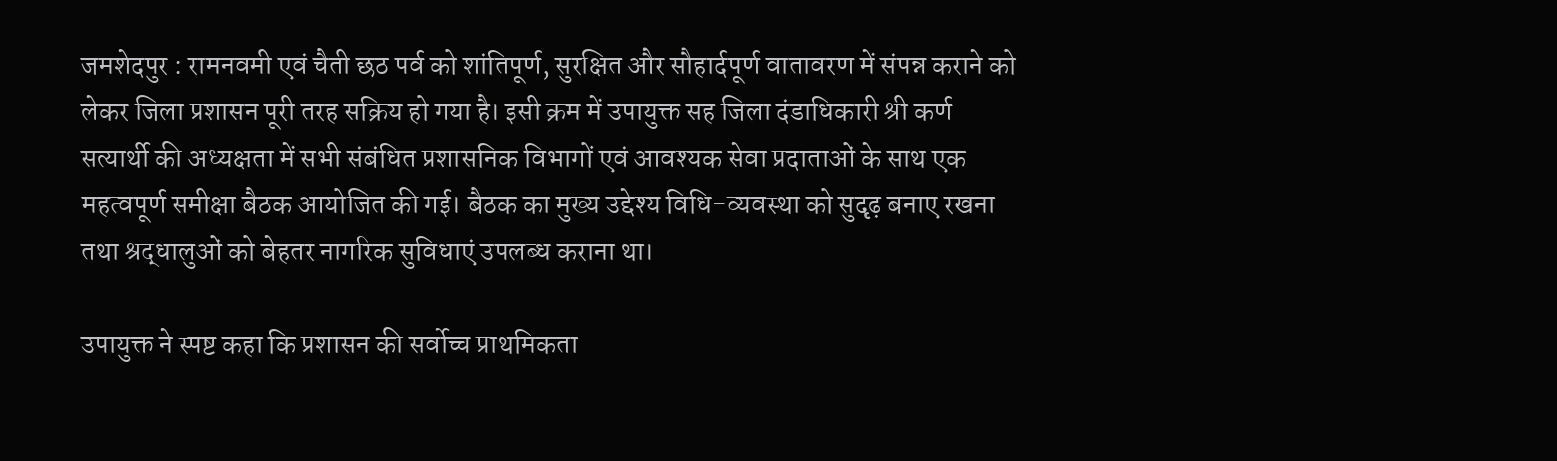जमशेदपुर : रामनवमी एवं चैती छठ पर्व को शांतिपूर्ण, सुरक्षित और सौहार्दपूर्ण वातावरण में संपन्न कराने को लेकर जिला प्रशासन पूरी तरह सक्रिय हो गया है। इसी क्रम में उपायुक्त सह जिला दंडाधिकारी श्री कर्ण सत्यार्थी की अध्यक्षता में सभी संबंधित प्रशासनिक विभागों एवं आवश्यक सेवा प्रदाताओं के साथ एक महत्वपूर्ण समीक्षा बैठक आयोजित की गई। बैठक का मुख्य उद्देश्य विधि-व्यवस्था को सुदृढ़ बनाए रखना तथा श्रद्धालुओं को बेहतर नागरिक सुविधाएं उपलब्ध कराना था।

उपायुक्त ने स्पष्ट कहा कि प्रशासन की सर्वोच्च प्राथमिकता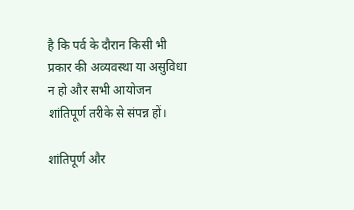है कि पर्व के दौरान किसी भी प्रकार की अव्यवस्था या असुविधा न हो और सभी आयोजन शांतिपूर्ण तरीके से संपन्न हों।

शांतिपूर्ण और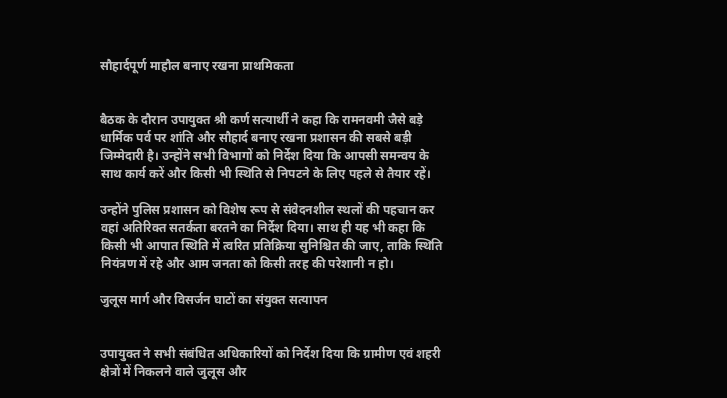सौहार्दपूर्ण माहौल बनाए रखना प्राथमिकता


बैठक के दौरान उपायुक्त श्री कर्ण सत्यार्थी ने कहा कि रामनवमी जैसे बड़े धार्मिक पर्व पर शांति और सौहार्द बनाए रखना प्रशासन की सबसे बड़ी जिम्मेदारी है। उन्होंने सभी विभागों को निर्देश दिया कि आपसी समन्वय के साथ कार्य करें और किसी भी स्थिति से निपटने के लिए पहले से तैयार रहें।

उन्होंने पुलिस प्रशासन को विशेष रूप से संवेदनशील स्थलों की पहचान कर वहां अतिरिक्त सतर्कता बरतने का निर्देश दिया। साथ ही यह भी कहा कि किसी भी आपात स्थिति में त्वरित प्रतिक्रिया सुनिश्चित की जाए, ताकि स्थिति नियंत्रण में रहे और आम जनता को किसी तरह की परेशानी न हो।

जुलूस मार्ग और विसर्जन घाटों का संयुक्त सत्यापन


उपायुक्त ने सभी संबंधित अधिकारियों को निर्देश दिया कि ग्रामीण एवं शहरी क्षेत्रों में निकलने वाले जुलूस और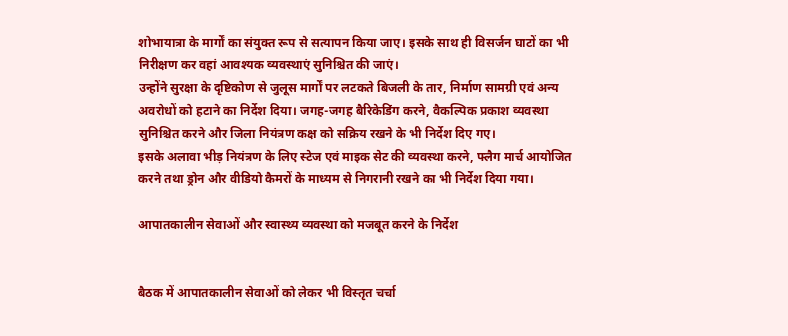शोभायात्रा के मार्गों का संयुक्त रूप से सत्यापन किया जाए। इसके साथ ही विसर्जन घाटों का भी निरीक्षण कर वहां आवश्यक व्यवस्थाएं सुनिश्चित की जाएं।
उन्होंने सुरक्षा के दृष्टिकोण से जुलूस मार्गों पर लटकते बिजली के तार, निर्माण सामग्री एवं अन्य अवरोधों को हटाने का निर्देश दिया। जगह-जगह बैरिकेडिंग करने, वैकल्पिक प्रकाश व्यवस्था सुनिश्चित करने और जिला नियंत्रण कक्ष को सक्रिय रखने के भी निर्देश दिए गए।
इसके अलावा भीड़ नियंत्रण के लिए स्टेज एवं माइक सेट की व्यवस्था करने, फ्लैग मार्च आयोजित करने तथा ड्रोन और वीडियो कैमरों के माध्यम से निगरानी रखने का भी निर्देश दिया गया।

आपातकालीन सेवाओं और स्वास्थ्य व्यवस्था को मजबूत करने के निर्देश


बैठक में आपातकालीन सेवाओं को लेकर भी विस्तृत चर्चा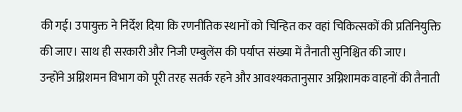की गई। उपायुक्त ने निर्देश दिया कि रणनीतिक स्थानों को चिन्हित कर वहां चिकित्सकों की प्रतिनियुक्ति की जाए। साथ ही सरकारी और निजी एम्बुलेंस की पर्याप्त संख्या में तैनाती सुनिश्चित की जाए।
उन्होंने अग्निशमन विभाग को पूरी तरह सतर्क रहने और आवश्यकतानुसार अग्निशामक वाहनों की तैनाती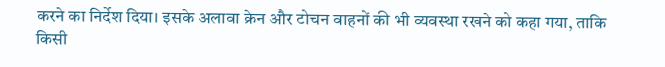करने का निर्देश दिया। इसके अलावा क्रेन और टोचन वाहनों की भी व्यवस्था रखने को कहा गया, ताकि किसी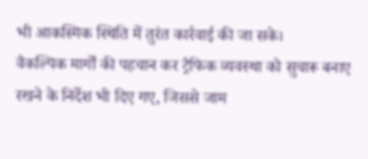भी आकस्मिक स्थिति में तुरंत कार्रवाई की जा सके।
वैकल्पिक मार्गों की पहचान कर ट्रैफिक व्यवस्था को सुचारू बनाए रखने के निर्देश भी दिए गए, जिससे जाम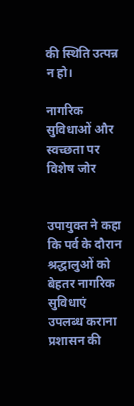की स्थिति उत्पन्न न हो।

नागरिक सुविधाओं और स्वच्छता पर विशेष जोर


उपायुक्त ने कहा कि पर्व के दौरान श्रद्धालुओं को बेहतर नागरिक सुविधाएं उपलब्ध कराना प्रशासन की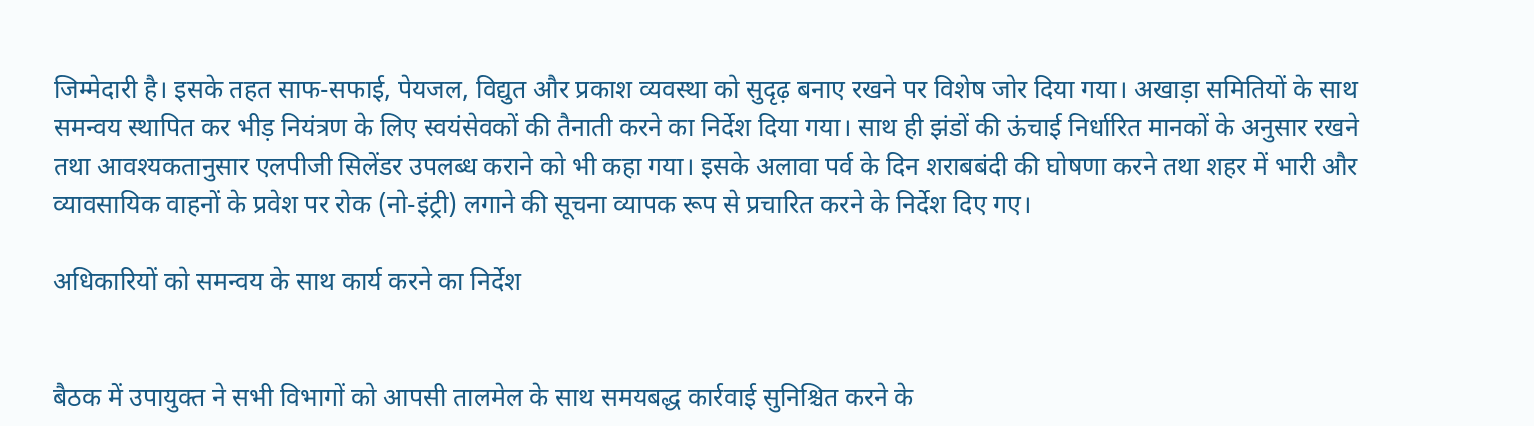जिम्मेदारी है। इसके तहत साफ-सफाई, पेयजल, विद्युत और प्रकाश व्यवस्था को सुदृढ़ बनाए रखने पर विशेष जोर दिया गया। अखाड़ा समितियों के साथ समन्वय स्थापित कर भीड़ नियंत्रण के लिए स्वयंसेवकों की तैनाती करने का निर्देश दिया गया। साथ ही झंडों की ऊंचाई निर्धारित मानकों के अनुसार रखने तथा आवश्यकतानुसार एलपीजी सिलेंडर उपलब्ध कराने को भी कहा गया। इसके अलावा पर्व के दिन शराबबंदी की घोषणा करने तथा शहर में भारी और व्यावसायिक वाहनों के प्रवेश पर रोक (नो-इंट्री) लगाने की सूचना व्यापक रूप से प्रचारित करने के निर्देश दिए गए।

अधिकारियों को समन्वय के साथ कार्य करने का निर्देश


बैठक में उपायुक्त ने सभी विभागों को आपसी तालमेल के साथ समयबद्ध कार्रवाई सुनिश्चित करने के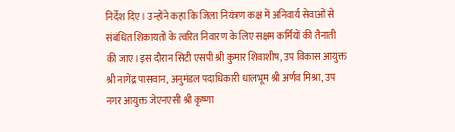निर्देश दिए। उन्होंने कहा कि जिला नियंत्रण कक्ष में अनिवार्य सेवाओं से संबंधित शिकायतों के त्वरित निवारण के लिए सक्षम कर्मियों की तैनाती की जाए।इस दौरान सिटी एसपी श्री कुमार शिवाशीष, उप विकास आयुक्त श्री नागेंद्र पासवान, अनुमंडल पदाधिकारी धालभूम श्री अर्णव मिश्रा, उप नगर आयुक्त जेएनएसी श्री कृष्णा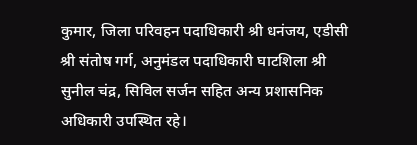कुमार, जिला परिवहन पदाधिकारी श्री धनंजय, एडीसी श्री संतोष गर्ग, अनुमंडल पदाधिकारी घाटशिला श्री सुनील चंद्र, सिविल सर्जन सहित अन्य प्रशासनिक अधिकारी उपस्थित रहे।